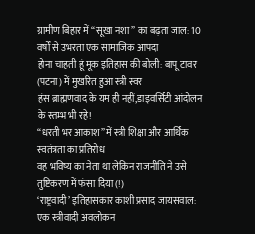ग्रामीण बिहार में “सूखा नशा” का बढ़ता जाल: 10 वर्षों से उभरता एक सामाजिक आपदा
होना चाहती हूं मूक इतिहास की बोली: बापू टावर (पटना) में मुखरित हुआ स्त्री स्वर
हंस ब्राह्मणवाद के यम ही नहीं,डाइवर्सिटी आंदोलन के स्तम्भ भी रहे!
“धरती भर आकाश” में स्त्री शिक्षा और आर्थिक स्वतंत्रता का प्रतिरोध
वह भविष्य का नेता था लेकिन राजनीति ने उसे तुष्टिकरण में फंसा दिया (!)
‘राष्ट्रवादी’ इतिहासकार काशी प्रसाद जायसवाल: एक स्त्रीवादी अवलोकन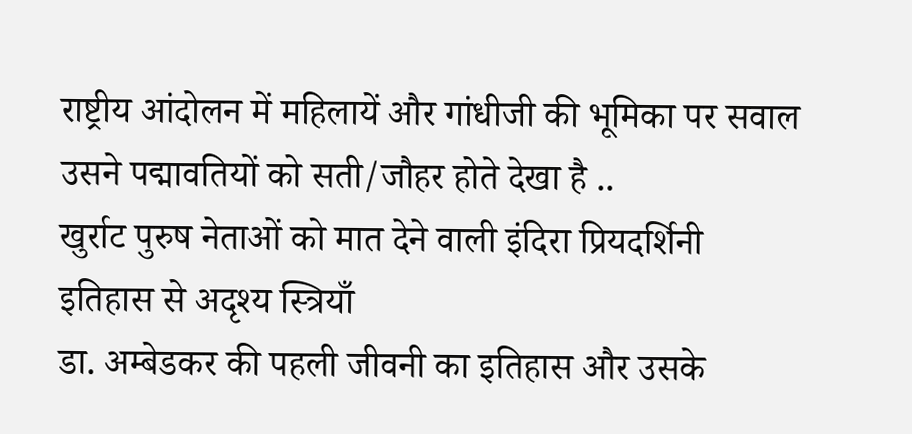राष्ट्रीय आंदोलन में महिलायें और गांधीजी की भूमिका पर सवाल
उसने पद्मावतियों को सती/जौहर होते देखा है ..
खुर्राट पुरुष नेताओं को मात देने वाली इंदिरा प्रियदर्शिनी
इतिहास से अदृश्य स्त्रियाँ
डा. अम्बेडकर की पहली जीवनी का इतिहास और उसके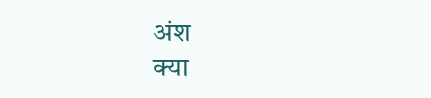अंश
क्या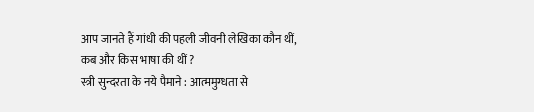आप जानते हैं गांधी की पहली जीवनी लेखिका कौन थीं, कब और किस भाषा की थीं ?
स्त्री सुन्दरता के नये पैमाने : आत्ममुग्धता से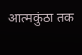आत्मकुंठा तक